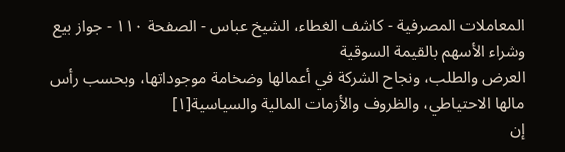المعاملات المصرفية - كاشف الغطاء، الشيخ عباس - الصفحة ١١٠ - جواز بيع وشراء الأسهم بالقيمة السوقية
العرض والطلب، ونجاح الشركة في أعمالها وضخامة موجوداتها، وبحسب رأس مالها الاحتياطي، والظروف والأزمات المالية والسياسية[١]
إن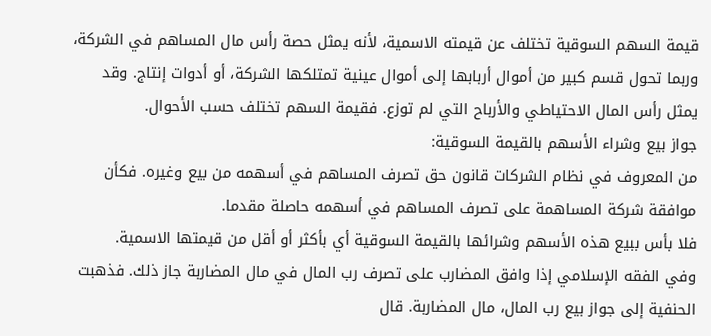قيمة السهم السوقية تختلف عن قيمته الاسمية، لأنه يمثل حصة رأس مال المساهم في الشركة، وربما تحول قسم كبير من أموال أربابها إلى أموال عينية تمتلكها الشركة، أو أدوات إنتاج. وقد يمثل رأس المال الاحتياطي والأرباح التي لم توزع. فقيمة السهم تختلف حسب الأحوال.
جواز بيع وشراء الأسهم بالقيمة السوقية:
من المعروف في نظام الشركات قانون حق تصرف المساهم في أسهمه من بيع وغيره. فكأن موافقة شركة المساهمة على تصرف المساهم في أسهمه حاصلة مقدما.
فلا بأس ببيع هذه الأسهم وشرائها بالقيمة السوقية أي بأكثر أو أقل من قيمتها الاسمية.
وفي الفقه الإسلامي إذا وافق المضارب على تصرف رب المال في مال المضاربة جاز ذلك. فذهبت الحنفية إلى جواز بيع رب المال، مال المضاربة. قال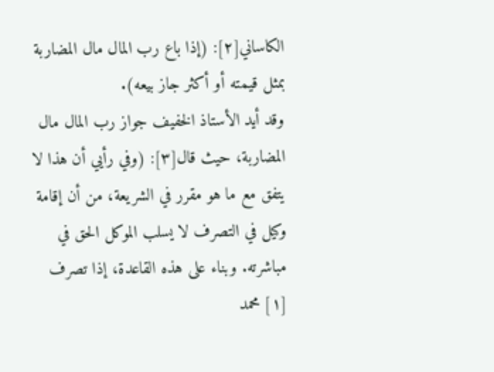الكاساني[٢]: (إذا باع رب المال مال المضاربة بمثل قيمته أو أكثر جاز بيعه).
وقد أيد الأستاذ الخفيف جواز رب المال مال المضاربة، حيث قال[٣]: (وفي رأيي أن هذا لا يتفق مع ما هو مقرر في الشريعة، من أن إقامة وكيل في التصرف لا يسلب الموكل الحق في مباشرته. وبناء على هذه القاعدة، إذا تصرف
[١] محمد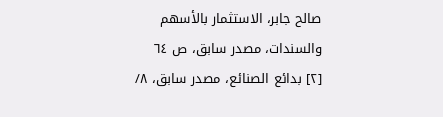صالح جابر، الاستثمار بالأسهم والسندات، مصدر سابق، ص ٦٤
[٢] بدائع الصنائع، مصدر سابق، ٨/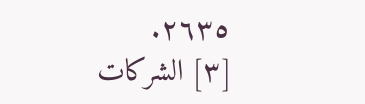٢٦٣٥.
[٣] الشركات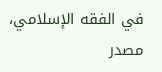في الفقه الإسلامي، مصدر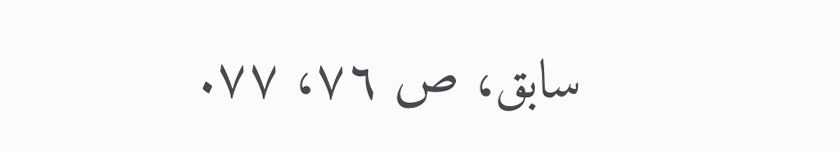سابق، ص ٧٦، ٧٧.